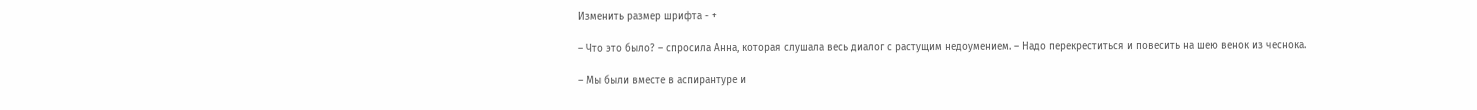Изменить размер шрифта - +

– Что это было? – спросила Анна, которая слушала весь диалог с растущим недоумением. – Надо перекреститься и повесить на шею венок из чеснока.

– Мы были вместе в аспирантуре и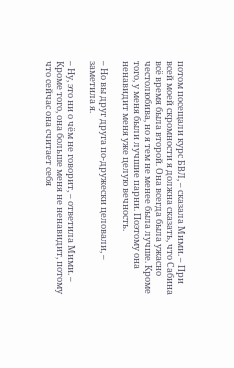потом посещали курс БВЛ, – сказала Мими. – При всей моей скромности я должна сказать, что Сабина всё время была второй. Она всегда была ужасно честолюбива, но я тем не менее была лучше. Кроме того, у меня были лучшие парни. Поэтому она ненавидит меня уже целую вечность.

– Но вы друг друга по-дружески целовали, – заметила я.

– Ну, это ни о чём не говорит, – ответила Мими. – Кроме того, она больше меня не ненавидит, потому что сейчас она считает себя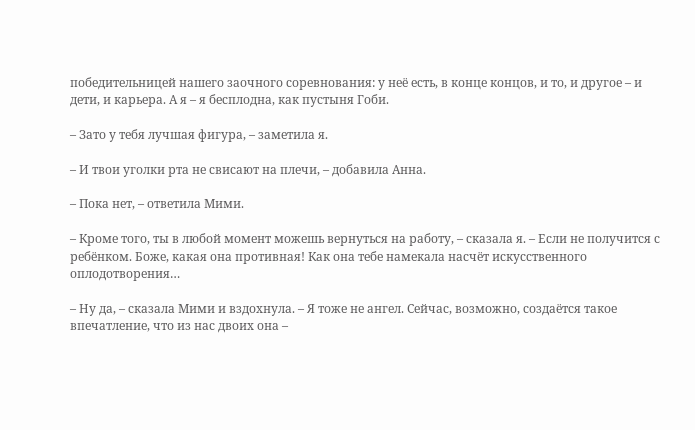победительницей нашего заочного соревнования: у неё есть, в конце концов, и то, и другое – и дети, и карьера. А я – я бесплодна, как пустыня Гоби.

– Зато у тебя лучшая фигура, – заметила я.

– И твои уголки рта не свисают на плечи, – добавила Анна.

– Пока нет, – ответила Мими.

– Кроме того, ты в любой момент можешь вернуться на работу, – сказала я. – Если не получится с ребёнком. Боже, какая она противная! Как она тебе намекала насчёт искусственного оплодотворения…

– Ну да, – сказала Мими и вздохнула. – Я тоже не ангел. Сейчас, возможно, создаётся такое впечатление, что из нас двоих она –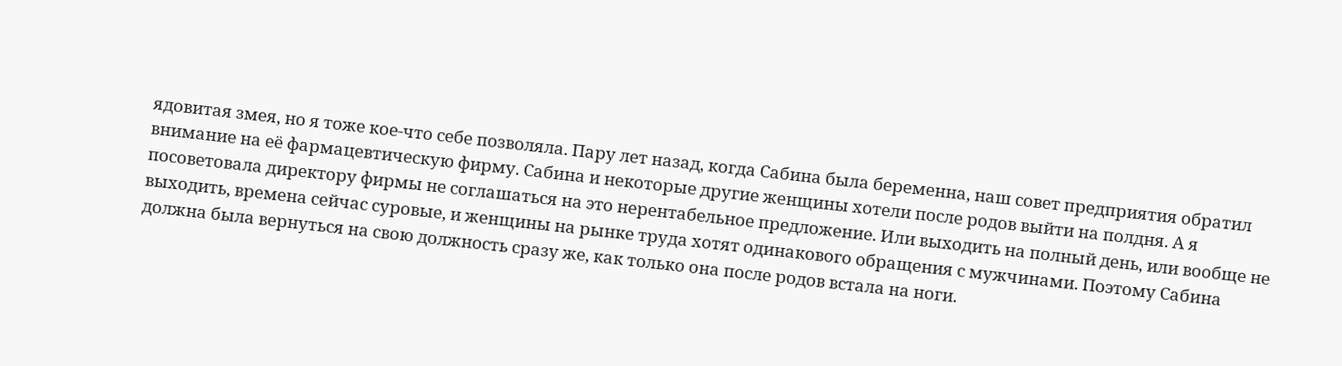ядовитая змея, но я тоже кое-что себе позволяла. Пару лет назад, когда Сабина была беременна, наш совет предприятия обратил внимание на её фармацевтическую фирму. Сабина и некоторые другие женщины хотели после родов выйти на полдня. А я посоветовала директору фирмы не соглашаться на это нерентабельное предложение. Или выходить на полный день, или вообще не выходить, времена сейчас суровые, и женщины на рынке труда хотят одинакового обращения с мужчинами. Поэтому Сабина должна была вернуться на свою должность сразу же, как только она после родов встала на ноги.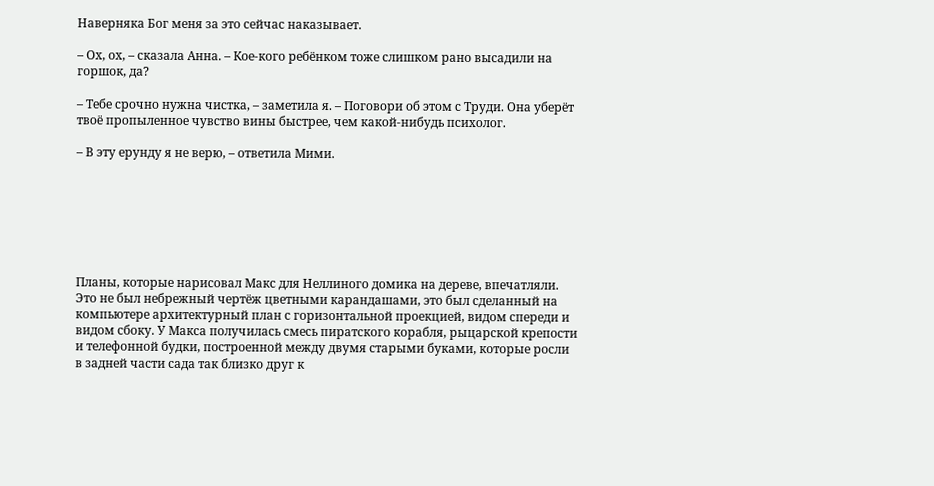Наверняка Бог меня за это сейчас наказывает.

– Ох, ох, – сказала Анна. – Кое-кого ребёнком тоже слишком рано высадили на горшок, да?

– Тебе срочно нужна чистка, – заметила я. – Поговори об этом с Труди. Она уберёт твоё пропыленное чувство вины быстрее, чем какой-нибудь психолог.

– В эту ерунду я не верю, – ответила Мими.







Планы, которые нарисовал Макс для Неллиного домика на дереве, впечатляли. Это не был небрежный чертёж цветными карандашами, это был сделанный на компьютере архитектурный план с горизонтальной проекцией, видом спереди и видом сбоку. У Макса получилась смесь пиратского корабля, рыцарской крепости и телефонной будки, построенной между двумя старыми буками, которые росли в задней части сада так близко друг к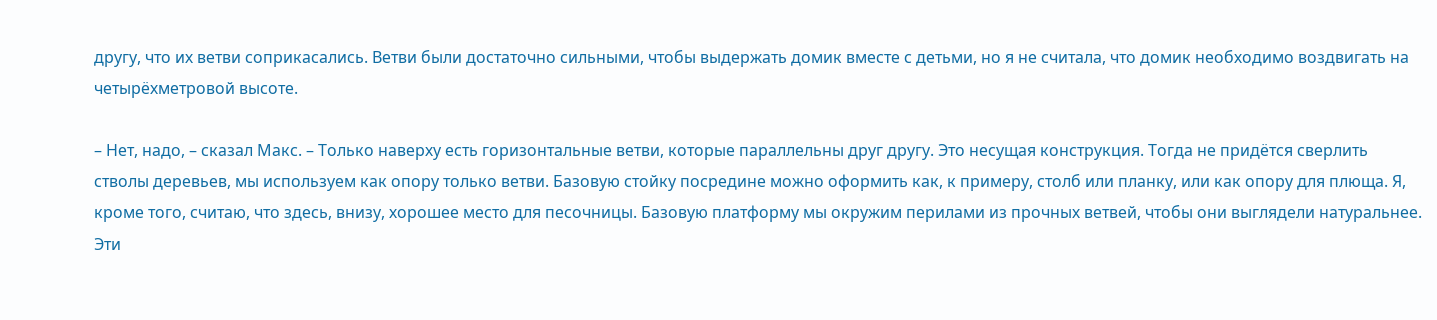другу, что их ветви соприкасались. Ветви были достаточно сильными, чтобы выдержать домик вместе с детьми, но я не считала, что домик необходимо воздвигать на четырёхметровой высоте.

– Нет, надо, – сказал Макс. – Только наверху есть горизонтальные ветви, которые параллельны друг другу. Это несущая конструкция. Тогда не придётся сверлить стволы деревьев, мы используем как опору только ветви. Базовую стойку посредине можно оформить как, к примеру, столб или планку, или как опору для плюща. Я, кроме того, считаю, что здесь, внизу, хорошее место для песочницы. Базовую платформу мы окружим перилами из прочных ветвей, чтобы они выглядели натуральнее. Эти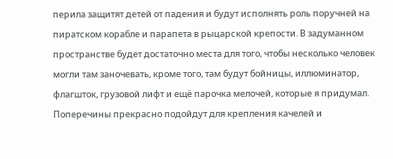перила защитят детей от падения и будут исполнять роль поручней на пиратском корабле и парапета в рыцарской крепости. В задуманном пространстве будет достаточно места для того, чтобы несколько человек могли там заночевать, кроме того, там будут бойницы, иллюминатор, флагшток, грузовой лифт и ещё парочка мелочей, которые я придумал. Поперечины прекрасно подойдут для крепления качелей и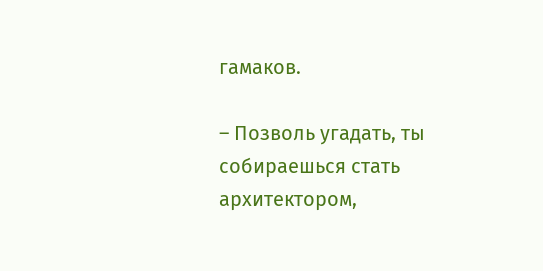гамаков.

– Позволь угадать, ты собираешься стать архитектором,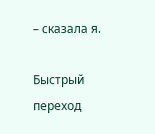– сказала я.

Быстрый переход